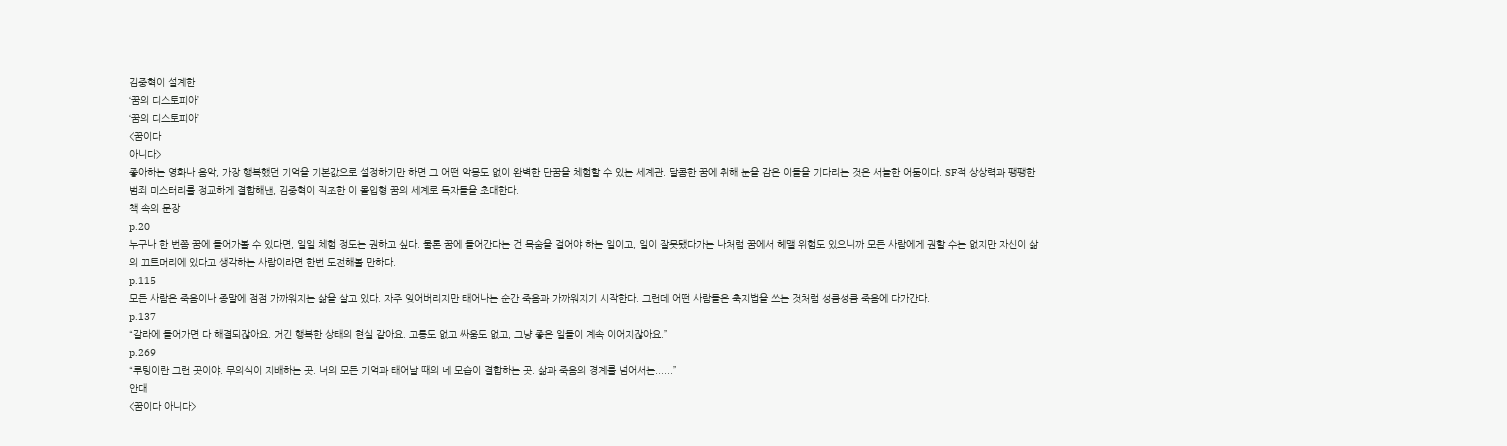김중혁이 설계한
‘꿈의 디스토피아’
‘꿈의 디스토피아’
<꿈이다
아니다>
좋아하는 영화나 음악, 가장 행복했던 기억을 기본값으로 설정하기만 하면 그 어떤 악몽도 없이 완벽한 단꿈을 체험할 수 있는 세계관. 달콤한 꿈에 취해 눈을 감은 이들을 기다리는 것은 서늘한 어둠이다. SF적 상상력과 팽팽한 범죄 미스터리를 정교하게 결합해낸, 김중혁이 직조한 이 몰입형 꿈의 세계로 독자들을 초대한다.
책 속의 문장
p.20
누구나 한 번쯤 꿈에 들어가볼 수 있다면, 일일 체험 정도는 권하고 싶다. 물론 꿈에 들어간다는 건 목숨을 걸어야 하는 일이고, 일이 잘못됐다가는 나처럼 꿈에서 헤맬 위험도 있으니까 모든 사람에게 권할 수는 없지만 자신이 삶의 끄트머리에 있다고 생각하는 사람이라면 한번 도전해볼 만하다.
p.115
모든 사람은 죽음이나 종말에 점점 가까워지는 삶을 살고 있다. 자주 잊어버리지만 태어나는 순간 죽음과 가까워지기 시작한다. 그런데 어떤 사람들은 축지법을 쓰는 것처럼 성큼성큼 죽음에 다가간다.
p.137
“갈라에 들어가면 다 해결되잖아요. 거긴 행복한 상태의 현실 같아요. 고통도 없고 싸움도 없고, 그냥 좋은 일들이 계속 이어지잖아요.”
p.269
“루팅이란 그런 곳이야. 무의식이 지배하는 곳. 너의 모든 기억과 태어날 때의 네 모습이 결합하는 곳. 삶과 죽음의 경계를 넘어서는......”
안대
<꿈이다 아니다>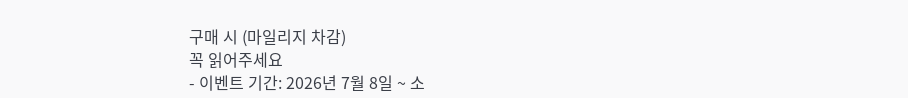구매 시 (마일리지 차감)
꼭 읽어주세요
- 이벤트 기간: 2026년 7월 8일 ~ 소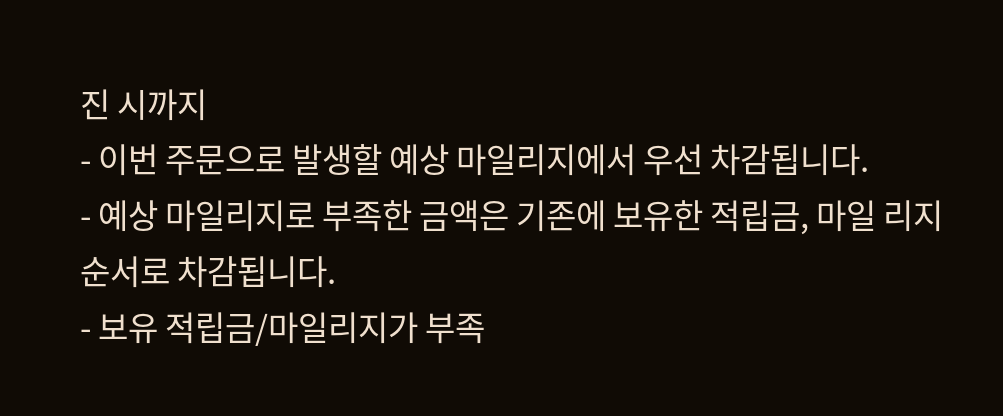진 시까지
- 이번 주문으로 발생할 예상 마일리지에서 우선 차감됩니다.
- 예상 마일리지로 부족한 금액은 기존에 보유한 적립금, 마일 리지 순서로 차감됩니다.
- 보유 적립금/마일리지가 부족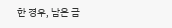한 경우, 남은 금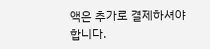액은 추가로 결제하셔야 합니다.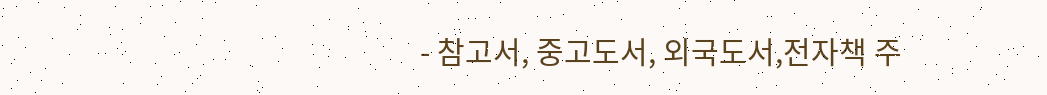- 참고서, 중고도서, 외국도서,전자책 주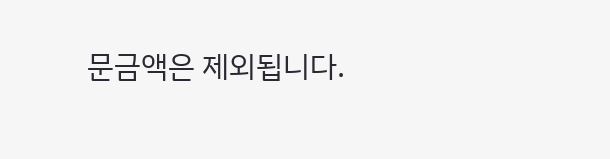문금액은 제외됩니다.